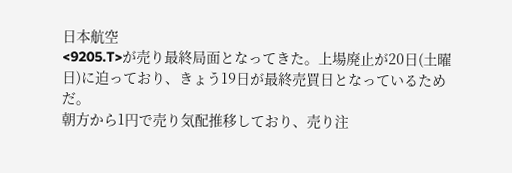日本航空
<9205.T>が売り最終局面となってきた。上場廃止が20日(土曜日)に迫っており、きょう19日が最終売買日となっているためだ。
朝方から1円で売り気配推移しており、売り注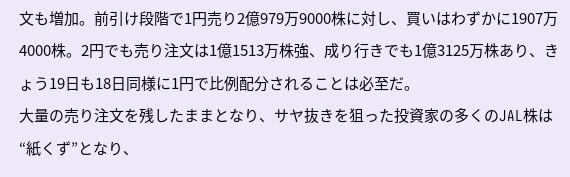文も増加。前引け段階で1円売り2億979万9000株に対し、買いはわずかに1907万4000株。2円でも売り注文は1億1513万株強、成り行きでも1億3125万株あり、きょう19日も18日同様に1円で比例配分されることは必至だ。
大量の売り注文を残したままとなり、サヤ抜きを狙った投資家の多くのJAL株は“紙くず”となり、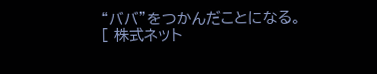“ババ”をつかんだことになる。
[ 株式ネット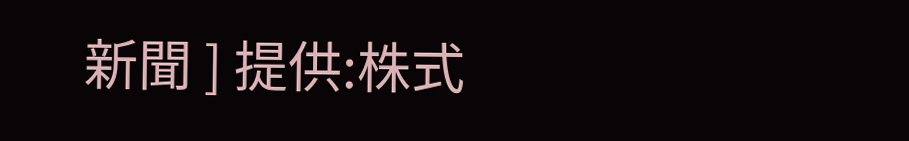新聞 ] 提供:株式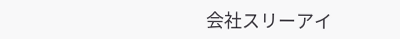会社スリーアイ